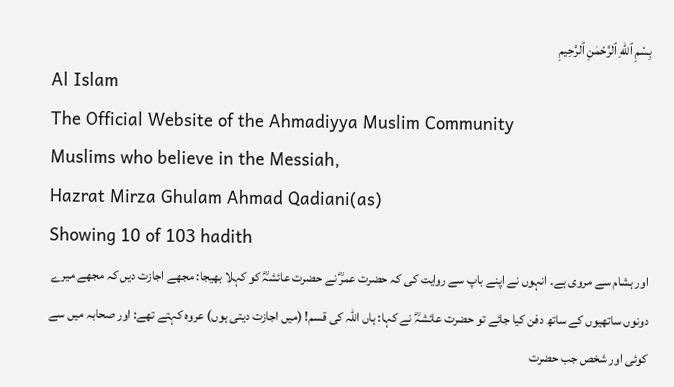بِسْمِ ٱللّٰهِ ٱلرَّحْمٰنِ ٱلرَّحِيمِ
Al Islam
The Official Website of the Ahmadiyya Muslim Community
Muslims who believe in the Messiah,
Hazrat Mirza Ghulam Ahmad Qadiani(as)
Showing 10 of 103 hadith
اور ہشام سے مروی ہے۔ انہوں نے اپنے باپ سے روایت کی کہ حضرت عمرؓ نے حضرت عائشہؓ کو کہلا بھیجا: مجھے اجازت دیں کہ مجھے میرے دونوں ساتھیوں کے ساتھ دفن کیا جائے تو حضرت عائشہؓ نے کہا: ہاں اللہ کی قسم! (میں اجازت دیتی ہوں) عروہ کہتے تھے: اور صحابہ میں سے کوئی اور شخص جب حضرت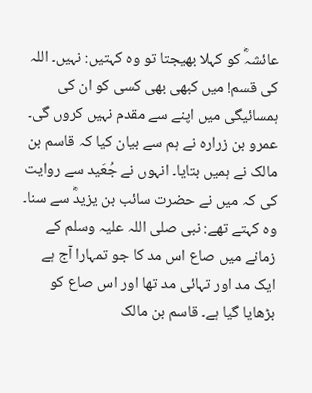عائشہؓ کو کہلا بھیجتا تو وہ کہتیں: نہیں۔ اللہ کی قسم! میں کبھی بھی کسی کو ان کی ہمسائیگی میں اپنے سے مقدم نہیں کروں گی۔
عمرو بن زرارہ نے ہم سے بیان کیا کہ قاسم بن مالک نے ہمیں بتایا۔ انہوں نے جُعَید سے روایت کی کہ میں نے حضرت سائب بن یزیدؓ سے سنا۔ وہ کہتے تھے: نبی صلی اللہ علیہ وسلم کے زمانے میں صاع اس مد کا جو تمہارا آج ہے ایک مد اور تہائی مد تھا اور اس صاع کو بڑھایا گیا ہے۔ قاسم بن مالک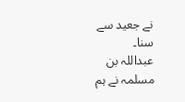نے جعید سے سنا۔
عبداللہ بن مسلمہ نے ہم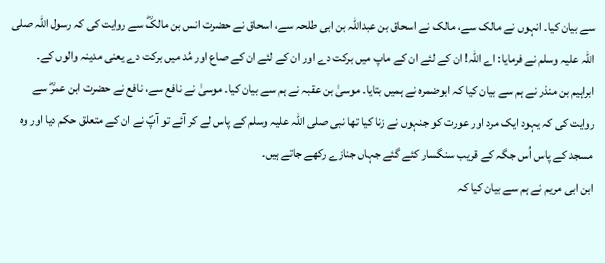سے بیان کیا۔ انہوں نے مالک سے، مالک نے اسحاق بن عبداللہ بن ابی طلحہ سے، اسحاق نے حضرت انس بن مالکؓ سے روایت کی کہ رسول اللہ صلی اللہ علیہ وسلم نے فرمایا: اے اللہ! ان کے لئے ان کے ماپ میں برکت دے اور ان کے لئے ان کے صاع اور مُد میں برکت دے یعنی مدینہ والوں کے۔
ابراہیم بن منذر نے ہم سے بیان کیا کہ ابوضمرہ نے ہمیں بتایا۔ موسیٰ بن عقبہ نے ہم سے بیان کیا۔ موسیٰ نے نافع سے، نافع نے حضرت ابن عمرؓ سے روایت کی کہ یہود ایک مرد اور عورت کو جنہوں نے زنا کیا تھا نبی صلی اللہ علیہ وسلم کے پاس لے کر آئے تو آپؐ نے ان کے متعلق حکم دیا اور وہ مسجد کے پاس اُس جگہ کے قریب سنگسار کئے گئے جہاں جنازے رکھے جاتے ہیں۔
ابن ابی مریم نے ہم سے بیان کیا کہ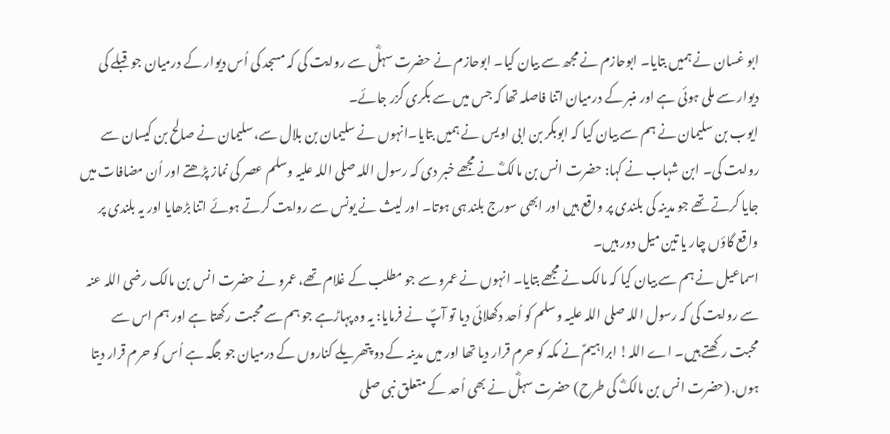ابو غسان نے ہمیں بتایا۔ ابوحازم نے مجھ سے بیان کیا۔ ابوحازم نے حضرت سہلؓ سے روایت کی کہ مسجد کی اُس دیوار کے درمیان جو قبلے کی دیوار سے ملی ہوئی ہے اور منبر کے درمیان اتنا فاصلہ تھا کہ جس میں سے بکری گزر جائے۔
ایوب بن سلیمان نے ہم سے بیان کیا کہ ابوبکر بن ابی اویس نے ہمیں بتایا۔انہوں نے سلیمان بن بلال سے، سلیمان نے صالح بن کیسان سے روایت کی۔ ابن شہاب نے کہا: حضرت انس بن مالکؓ نے مجھے خبر دی کہ رسول اللہ صلی اللہ علیہ وسلم عصر کی نماز پڑھتے اور اُن مضافات میں جایا کرتے تھے جو مدینہ کی بلندی پر واقع ہیں اور ابھی سورج بلند ہی ہوتا۔ اور لیث نے یونس سے روایت کرتے ہوئے اتنا بڑھایا اور یہ بلندی پر واقع گاؤں چار یا تین میل دور ہیں۔
اسماعیل نے ہم سے بیان کیا کہ مالک نے مجھے بتایا۔ انہوں نے عمرو سے جو مطلب کے غلام تھے، عمرو نے حضرت انس بن مالک رضی اللہ عنہ سے روایت کی کہ رسول اللہ صلی اللہ علیہ وسلم کو اُحد دکھلائی دیا تو آپؐ نے فرمایا: یہ وہ پہاڑہے جو ہم سے محبت رکھتا ہے اور ہم اس سے محبت رکھتے ہیں۔ اے اللہ! ابراہیمؑ نے مکہ کو حرم قرار دیا تھا اور میں مدینہ کے دو پتھریلے کناروں کے درمیان جو جگہ ہے اُس کو حرم قرار دیتا ہوں. (حضرت انس بن مالکؓ کی طرح) حضرت سہلؓ نے بھی اُحد کے متعلق نبی صلی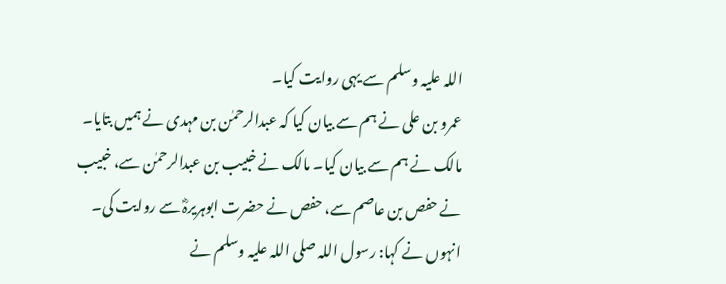اللہ علیہ وسلم سے یہی روایت کیا۔
عمرو بن علی نے ہم سے بیان کیا کہ عبدالرحمٰن بن مہدی نے ہمیں بتایا۔ مالک نے ہم سے بیان کیا۔ مالک نے خبیب بن عبدالرحمٰن سے، خبیب نے حفص بن عاصم سے، حفص نے حضرت ابوہریرہؓ سے روایت کی۔ انہوں نے کہا: رسول اللہ صلی اللہ علیہ وسلم نے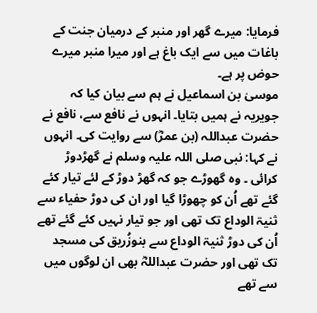فرمایا: میرے گھر اور منبر کے درمیان جنت کے باغات میں سے ایک باغ ہے اور میرا منبر میرے حوض پر ہے۔
موسیٰ بن اسماعیل نے ہم سے بیان کیا کہ جویریہ نے ہمیں بتایا۔ انہوں نے نافع سے، نافع نے حضرت عبداللہ (بن عمرؓ) سے روایت کی۔ انہوں نے کہا: نبی صلی اللہ علیہ وسلم نے گھڑدوڑ کرائی ۔ وہ گھوڑے جو کہ گھڑ دوڑ کے لئے تیار کئے گئے تھے اُن کو چھوڑا گیا اور ان کی دوڑ حفیاء سے ثنیۃ الوداع تک تھی اور جو تیار نہیں کئے گئے تھے اُن کی دوڑ ثنیۃ الوداع سے بنوزُریق کی مسجد تک تھی اور حضرت عبداللہؓ بھی ان لوگوں میں سے تھے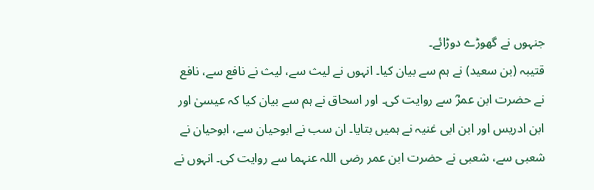جنہوں نے گھوڑے دوڑائے۔
قتیبہ (بن سعید) نے ہم سے بیان کیا۔ انہوں نے لیث سے، لیث نے نافع سے، نافع نے حضرت ابن عمرؓ سے روایت کی۔ اور اسحاق نے ہم سے بیان کیا کہ عیسیٰ اور ابن ادریس اور ابن ابی غنیہ نے ہمیں بتایا۔ ان سب نے ابوحیان سے، ابوحیان نے شعبی سے، شعبی نے حضرت ابن عمر رضی اللہ عنہما سے روایت کی۔ انہوں نے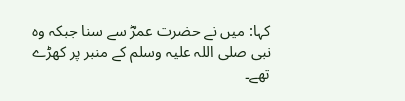کہا: میں نے حضرت عمرؓ سے سنا جبکہ وہ نبی صلی اللہ علیہ وسلم کے منبر پر کھڑے تھے۔